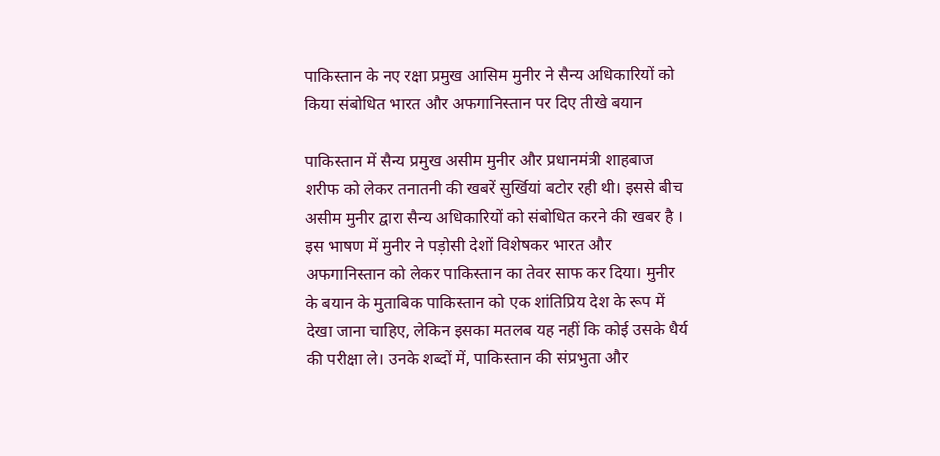पाकिस्तान के नए रक्षा प्रमुख आसिम मुनीर ने सैन्य अधिकारियों को किया संबोधित भारत और अफगानिस्तान पर दिए तीखे बयान

पाकिस्तान में सैन्य प्रमुख असीम मुनीर और प्रधानमंत्री शाहबाज शरीफ को लेकर तनातनी की खबरें सुर्खियां बटोर रही थी। इससे बीच असीम मुनीर द्वारा सैन्य अधिकारियों को संबोधित करने की खबर है । इस भाषण में मुनीर ने पड़ोसी देशों विशेषकर भारत और अफगानिस्तान को लेकर पाकिस्तान का तेवर साफ कर दिया। मुनीर के बयान के मुताबिक पाकिस्तान को एक शांतिप्रिय देश के रूप में देखा जाना चाहिए, लेकिन इसका मतलब यह नहीं कि कोई उसके धैर्य की परीक्षा ले। उनके शब्दों में, पाकिस्तान की संप्रभुता और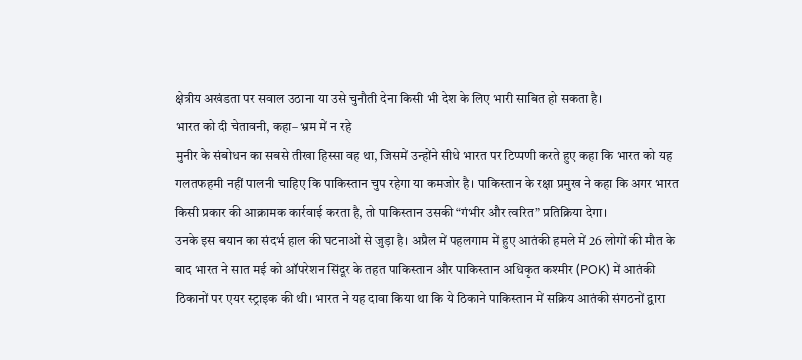क्षेत्रीय अखंडता पर सवाल उठाना या उसे चुनौती देना किसी भी देश के लिए भारी साबित हो सकता है।
भारत को दी चेतावनी, कहा– भ्रम में न रहे
मुनीर के संबोधन का सबसे तीखा हिस्सा वह था, जिसमें उन्होंने सीधे भारत पर टिप्पणी करते हुए कहा कि भारत को यह गलतफहमी नहीं पालनी चाहिए कि पाकिस्तान चुप रहेगा या कमजोर है। पाकिस्तान के रक्षा प्रमुख ने कहा कि अगर भारत किसी प्रकार की आक्रामक कार्रवाई करता है, तो पाकिस्तान उसकी “गंभीर और त्वरित” प्रतिक्रिया देगा।
उनके इस बयान का संदर्भ हाल की घटनाओं से जुड़ा है। अप्रैल में पहलगाम में हुए आतंकी हमले में 26 लोगों की मौत के बाद भारत ने सात मई को ऑपरेशन सिंदूर के तहत पाकिस्तान और पाकिस्तान अधिकृत कश्मीर (POK) में आतंकी ठिकानों पर एयर स्ट्राइक की थी। भारत ने यह दावा किया था कि ये ठिकाने पाकिस्तान में सक्रिय आतंकी संगठनों द्वारा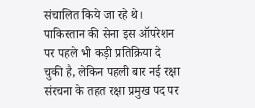संचालित किये जा रहे थे। पाकिस्तान की सेना इस ऑपरेशन पर पहले भी कड़ी प्रतिक्रिया दे चुकी है, लेकिन पहली बार नई रक्षा संरचना के तहत रक्षा प्रमुख पद पर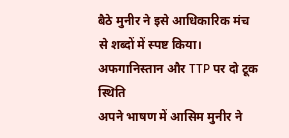बैठे मुनीर ने इसे आधिकारिक मंच से शब्दों में स्पष्ट किया।
अफगानिस्तान और TTP पर दो टूक स्थिति
अपने भाषण में आसिम मुनीर ने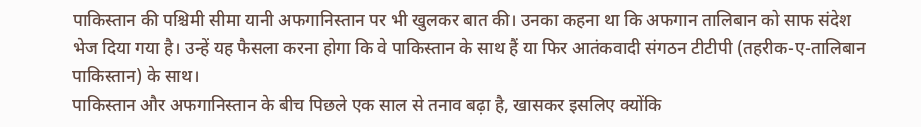पाकिस्तान की पश्चिमी सीमा यानी अफगानिस्तान पर भी खुलकर बात की। उनका कहना था कि अफगान तालिबान को साफ संदेश भेज दिया गया है। उन्हें यह फैसला करना होगा कि वे पाकिस्तान के साथ हैं या फिर आतंकवादी संगठन टीटीपी (तहरीक-ए-तालिबान पाकिस्तान) के साथ।
पाकिस्तान और अफगानिस्तान के बीच पिछले एक साल से तनाव बढ़ा है, खासकर इसलिए क्योंकि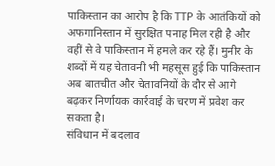पाकिस्तान का आरोप है कि TTP के आतंकियों को अफगानिस्तान में सुरक्षित पनाह मिल रही है और वहीं से वे पाकिस्तान में हमले कर रहे हैं। मुनीर के शब्दों में यह चेतावनी भी महसूस हुई कि पाकिस्तान अब बातचीत और चेतावनियों के दौर से आगे बढ़कर निर्णायक कार्रवाई के चरण में प्रवेश कर सकता है।
संविधान में बदलाव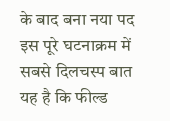के बाद बना नया पद
इस पूरे घटनाक्रम में सबसे दिलचस्प बात यह है कि फील्ड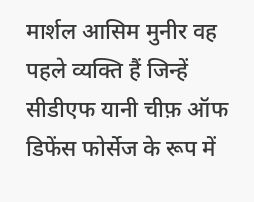मार्शल आसिम मुनीर वह पहले व्यक्ति हैं जिन्हें सीडीएफ यानी चीफ़ ऑफ डिफेंस फोर्सेज के रूप में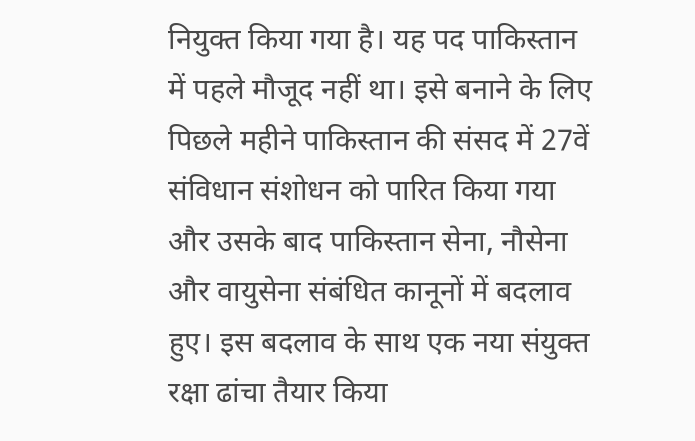नियुक्त किया गया है। यह पद पाकिस्तान में पहले मौजूद नहीं था। इसे बनाने के लिए पिछले महीने पाकिस्तान की संसद में 27वें संविधान संशोधन को पारित किया गया और उसके बाद पाकिस्तान सेना, नौसेना और वायुसेना संबंधित कानूनों में बदलाव हुए। इस बदलाव के साथ एक नया संयुक्त रक्षा ढांचा तैयार किया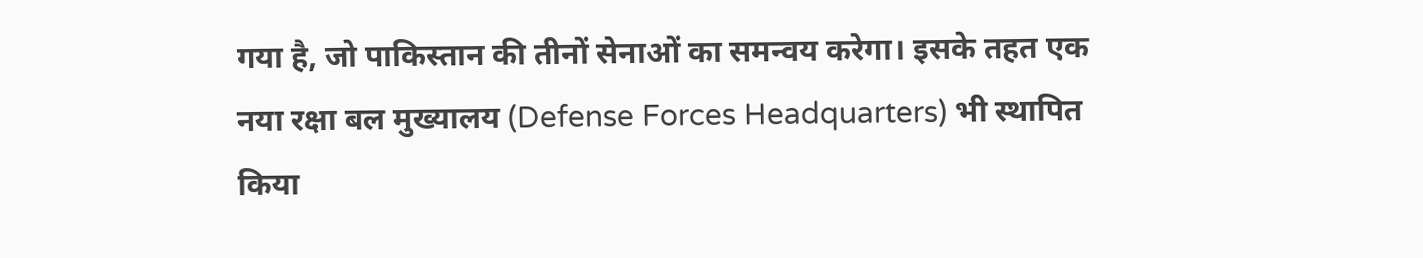गया है, जो पाकिस्तान की तीनों सेनाओं का समन्वय करेगा। इसके तहत एक नया रक्षा बल मुख्यालय (Defense Forces Headquarters) भी स्थापित किया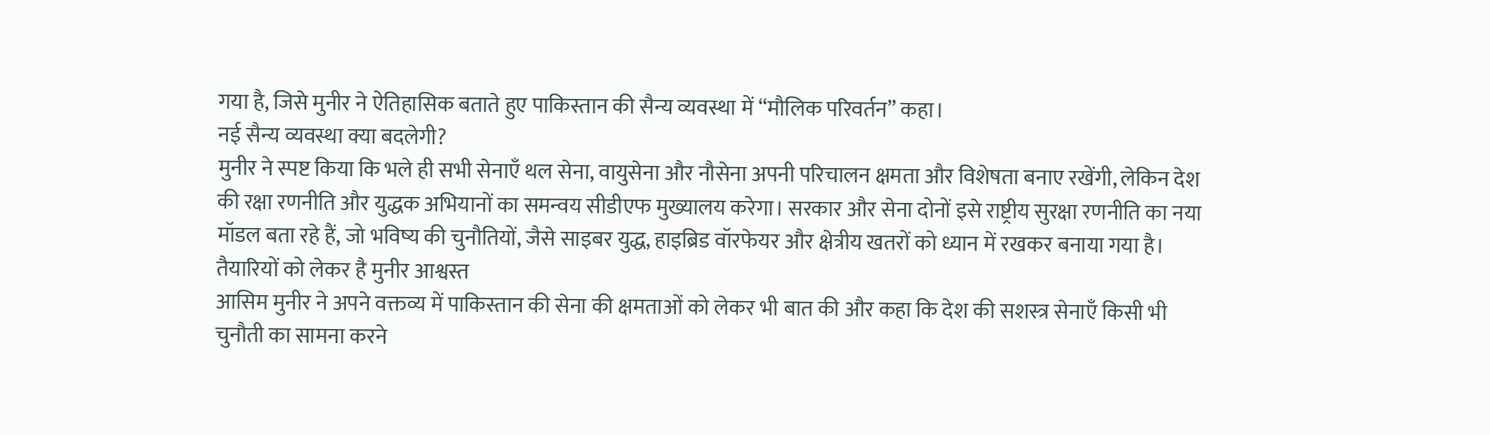गया है, जिसे मुनीर ने ऐतिहासिक बताते हुए पाकिस्तान की सैन्य व्यवस्था में “मौलिक परिवर्तन” कहा।
नई सैन्य व्यवस्था क्या बदलेगी?
मुनीर ने स्पष्ट किया कि भले ही सभी सेनाएँ थल सेना, वायुसेना और नौसेना अपनी परिचालन क्षमता और विशेषता बनाए रखेंगी, लेकिन देश की रक्षा रणनीति और युद्धक अभियानों का समन्वय सीडीएफ मुख्यालय करेगा। सरकार और सेना दोनों इसे राष्ट्रीय सुरक्षा रणनीति का नया मॉडल बता रहे हैं, जो भविष्य की चुनौतियों, जैसे साइबर युद्ध, हाइब्रिड वॉरफेयर और क्षेत्रीय खतरों को ध्यान में रखकर बनाया गया है।
तैयारियों को लेकर है मुनीर आश्वस्त
आसिम मुनीर ने अपने वक्तव्य में पाकिस्तान की सेना की क्षमताओं को लेकर भी बात की और कहा कि देश की सशस्त्र सेनाएँ किसी भी चुनौती का सामना करने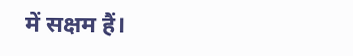में सक्षम हैं।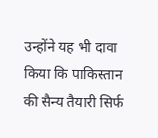उन्होंने यह भी दावा किया कि पाकिस्तान की सैन्य तैयारी सिर्फ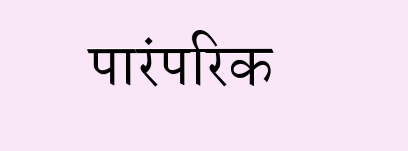पारंपरिक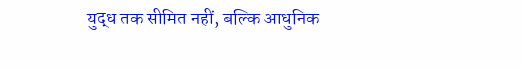युद्ध तक सीमित नहीं, बल्कि आधुनिक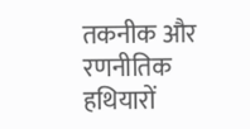तकनीक और रणनीतिक हथियारों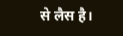से लैस है।